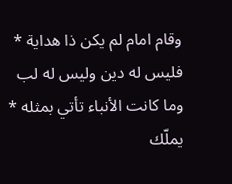وقام امام لم يكن ذا هداية * فليس له دين وليس له لب
وما كانت الأنباء تأتي بمثله * يملّك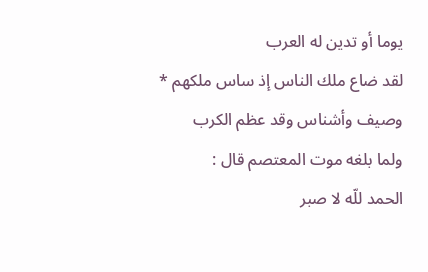يوما أو تدين له العرب
لقد ضاع ملك الناس إذ ساس ملكهم * وصيف وأشناس وقد عظم الكرب
ولما بلغه موت المعتصم قال :
الحمد للّه لا صبر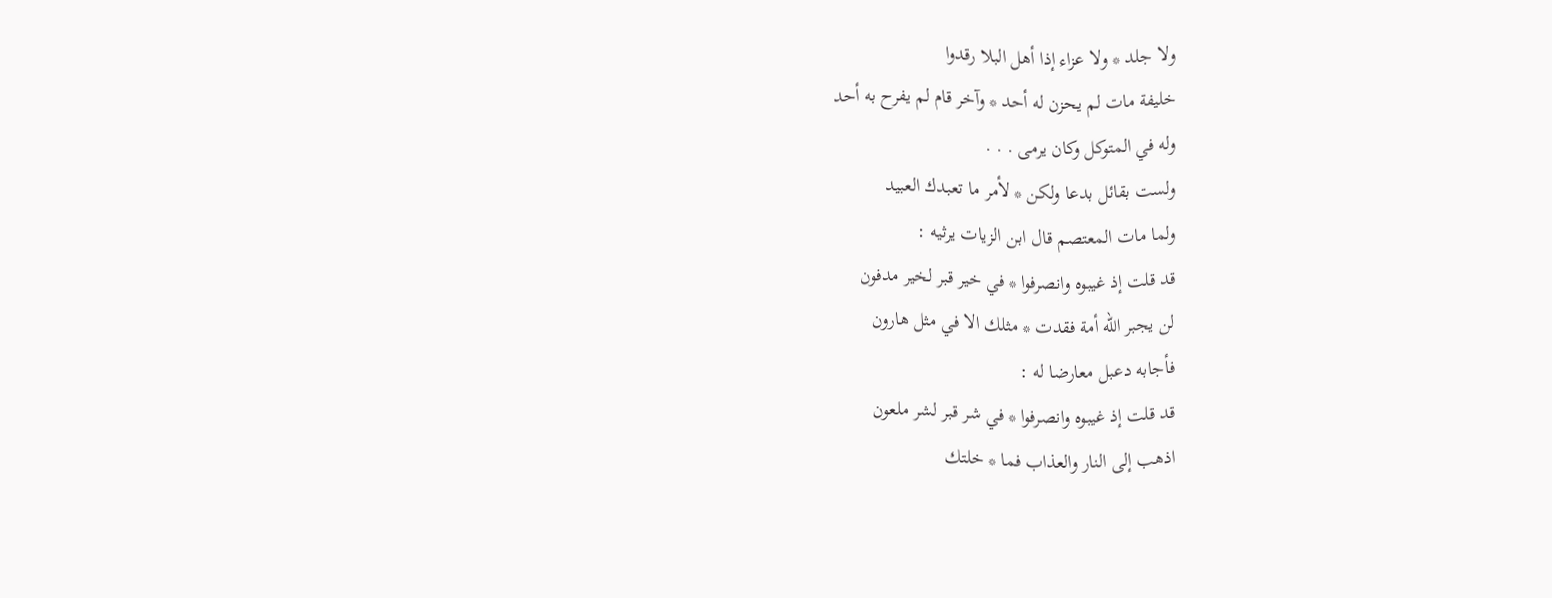ولا جلد * ولا عزاء إذا أهل البلا رقدوا
خليفة مات لم يحزن له أحد * وآخر قام لم يفرح به أحد
وله في المتوكل وكان يرمى . . .
ولست بقائل بدعا ولكن * لأمر ما تعبدك العبيد
ولما مات المعتصم قال ابن الزيات يرثيه :
قد قلت إذ غيبوه وانصرفوا * في خير قبر لخير مدفون
لن يجبر اللّه أمة فقدت * مثلك الا في مثل هارون
فأجابه دعبل معارضا له :
قد قلت إذ غيبوه وانصرفوا * في شر قبر لشر ملعون
اذهب إلى النار والعذاب فما * خلتك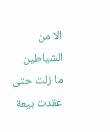الا من الشياطين
ما زلت حتى عقدت بيعة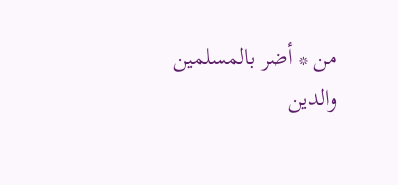من * أضر بالمسلمين والدين